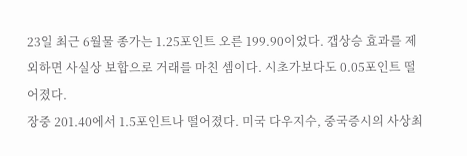23일 최근 6월물 종가는 1.25포인트 오른 199.90이었다. 갭상승 효과를 제외하면 사실상 보합으로 거래를 마친 셈이다. 시초가보다도 0.05포인트 떨어졌다.
장중 201.40에서 1.5포인트나 떨어졌다. 미국 다우지수, 중국증시의 사상최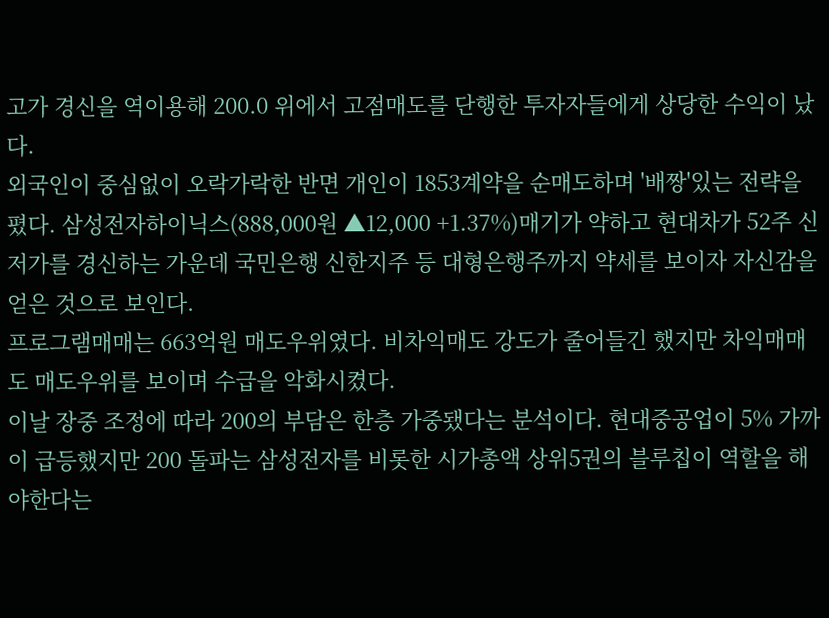고가 경신을 역이용해 200.0 위에서 고점매도를 단행한 투자자들에게 상당한 수익이 났다.
외국인이 중심없이 오락가락한 반면 개인이 1853계약을 순매도하며 '배짱'있는 전략을 폈다. 삼성전자하이닉스(888,000원 ▲12,000 +1.37%)매기가 약하고 현대차가 52주 신저가를 경신하는 가운데 국민은행 신한지주 등 대형은행주까지 약세를 보이자 자신감을 얻은 것으로 보인다.
프로그램매매는 663억원 매도우위였다. 비차익매도 강도가 줄어들긴 했지만 차익매매도 매도우위를 보이며 수급을 악화시켰다.
이날 장중 조정에 따라 200의 부담은 한층 가중됐다는 분석이다. 현대중공업이 5% 가까이 급등했지만 200 돌파는 삼성전자를 비롯한 시가총액 상위5권의 블루칩이 역할을 해야한다는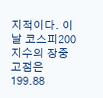지적이다. 이날 코스피200지수의 장중 고점은 199.88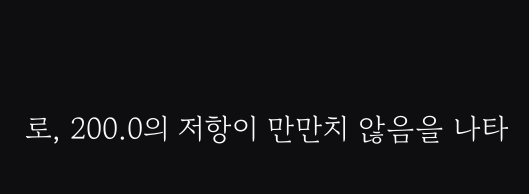로, 200.0의 저항이 만만치 않음을 나타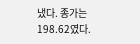냈다. 종가는 198.62였다.